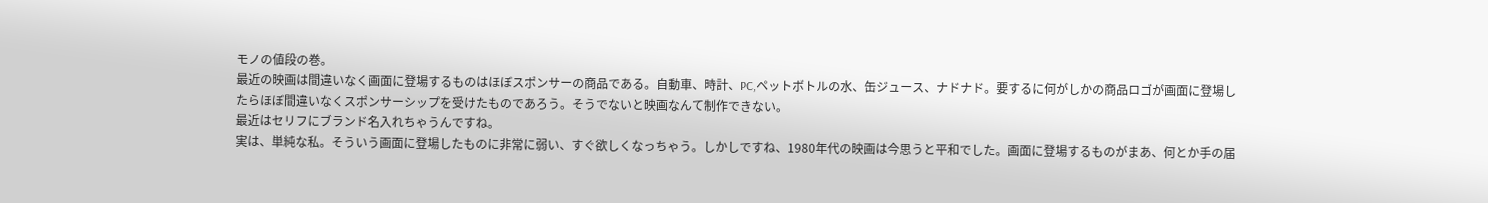モノの値段の巻。
最近の映画は間違いなく画面に登場するものはほぼスポンサーの商品である。自動車、時計、PC,ペットボトルの水、缶ジュース、ナドナド。要するに何がしかの商品ロゴが画面に登場したらほぼ間違いなくスポンサーシップを受けたものであろう。そうでないと映画なんて制作できない。
最近はセリフにブランド名入れちゃうんですね。
実は、単純な私。そういう画面に登場したものに非常に弱い、すぐ欲しくなっちゃう。しかしですね、1980年代の映画は今思うと平和でした。画面に登場するものがまあ、何とか手の届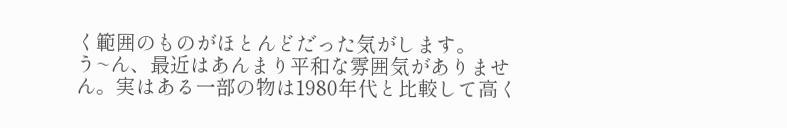く範囲のものがほとんどだった気がします。
う~ん、最近はあんまり平和な雰囲気がありません。実はある一部の物は1980年代と比較して高く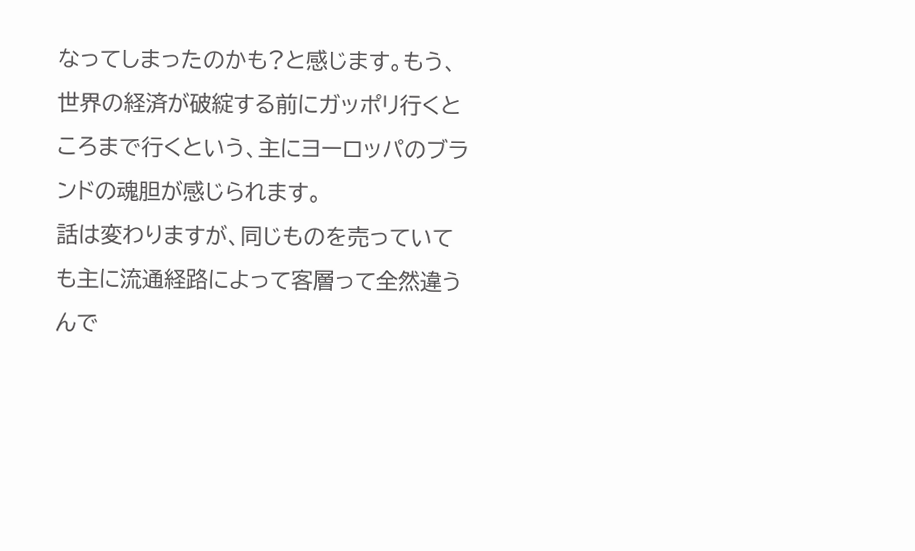なってしまったのかも?と感じます。もう、世界の経済が破綻する前にガッポリ行くところまで行くという、主にヨーロッパのブランドの魂胆が感じられます。
話は変わりますが、同じものを売っていても主に流通経路によって客層って全然違うんで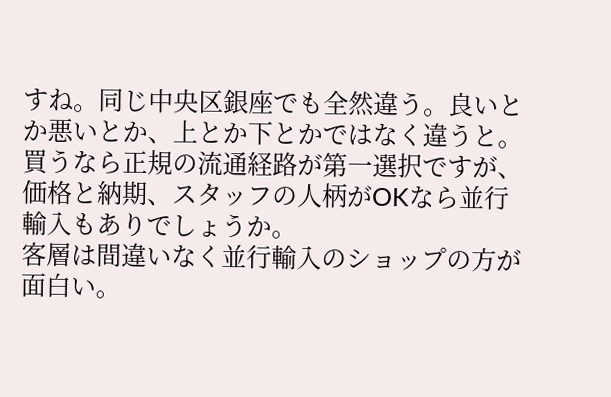すね。同じ中央区銀座でも全然違う。良いとか悪いとか、上とか下とかではなく違うと。買うなら正規の流通経路が第一選択ですが、価格と納期、スタッフの人柄がOKなら並行輸入もありでしょうか。
客層は間違いなく並行輸入のショップの方が面白い。